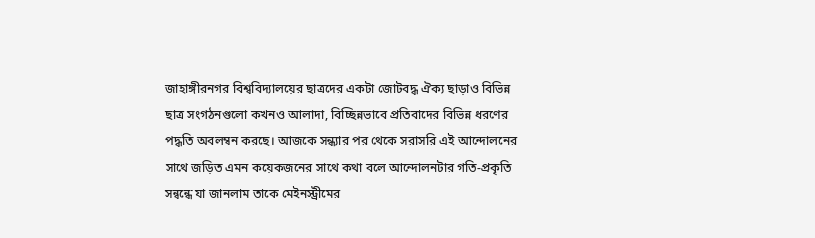জাহাঙ্গীরনগর বিশ্ববিদ্যালয়ের ছাত্রদের একটা জোটবদ্ধ ঐক্য ছাড়াও বিভিন্ন ছাত্র সংগঠনগুলো কখনও আলাদা, বিচ্ছিন্নভাবে প্রতিবাদের বিভিন্ন ধরণের পদ্ধতি অবলম্বন করছে। আজকে সন্ধ্যার পর থেকে সরাসরি এই আন্দোলনের সাথে জড়িত এমন কয়েকজনের সাথে কথা বলে আন্দোলনটার গতি-প্রকৃতি সন্বন্ধে যা জানলাম তাকে মেইনস্ট্রীমের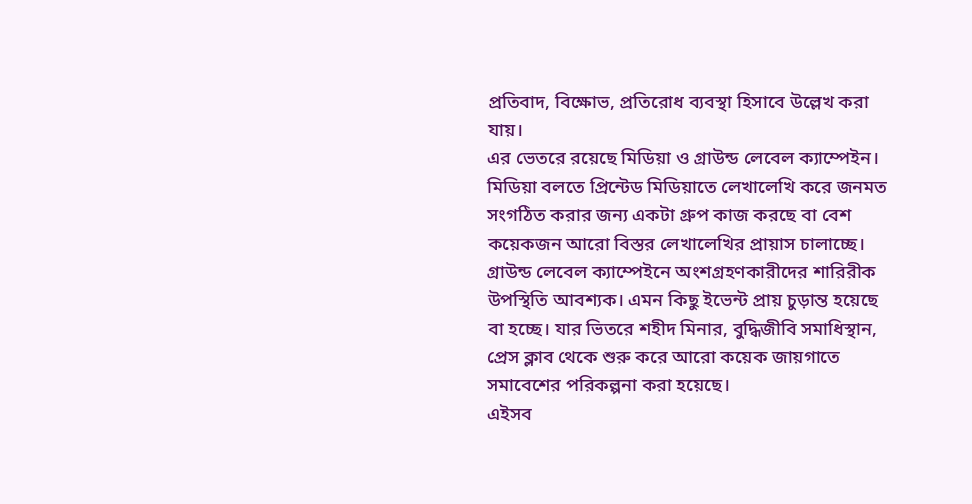প্রতিবাদ, বিক্ষোভ, প্রতিরোধ ব্যবস্থা হিসাবে উল্লেখ করা যায়।
এর ভেতরে রয়েছে মিডিয়া ও গ্রাউন্ড লেবেল ক্যাম্পেইন। মিডিয়া বলতে প্রিন্টেড মিডিয়াতে লেখালেখি করে জনমত সংগঠিত করার জন্য একটা গ্রুপ কাজ করছে বা বেশ কয়েকজন আরো বিস্তর লেখালেখির প্রায়াস চালাচ্ছে।
গ্রাউন্ড লেবেল ক্যাম্পেইনে অংশগ্রহণকারীদের শারিরীক উপস্থিতি আবশ্যক। এমন কিছু ইভেন্ট প্রায় চুড়ান্ত হয়েছে বা হচ্ছে। যার ভিতরে শহীদ মিনার, বুদ্ধিজীবি সমাধিস্থান, প্রেস ক্লাব থেকে শুরু করে আরো কয়েক জায়গাতে সমাবেশের পরিকল্পনা করা হয়েছে।
এইসব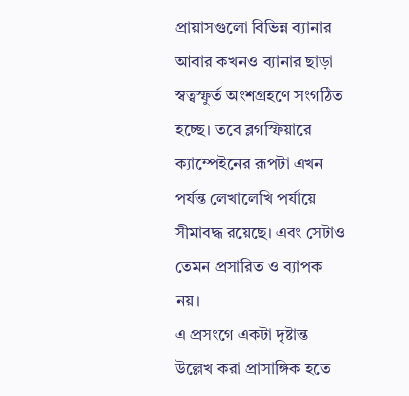প্রায়াসগুলো বিভিন্ন ব্যানার আবার কখনও ব্যানার ছাড়া স্বত্বস্ফুর্ত অংশগ্রহণে সংগঠিত হচ্ছে। তবে ব্লগস্ফিয়ারে ক্যাম্পেইনের রূপটা এখন পর্যন্ত লেখালেখি পর্যায়ে সীমাবদ্ধ রয়েছে। এবং সেটাও তেমন প্রসারিত ও ব্যাপক নয়।
এ প্রসংগে একটা দৃষ্টান্ত উল্লেখ করা প্রাসাঙ্গিক হতে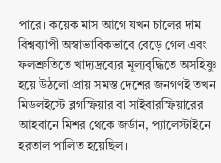পারে। কয়েক মাস আগে যখন চালের দাম বিশ্বব্যাপী অস্বাভাবিকভাবে বেড়ে গেল এবং ফলশ্রুতিতে খাদ্যদ্রব্যের মূল্যবৃদ্ধিতে অসহিষ্ণু হয়ে উঠলো প্রায় সমস্ত দেশের জনগণই তখন মিডলইস্টে ব্লগস্ফিয়ার বা সাইবারস্ফিয়ারের আহবানে মিশর থেকে জর্ডান, প্যালেস্টাইনে হরতাল পালিত হয়েছিল।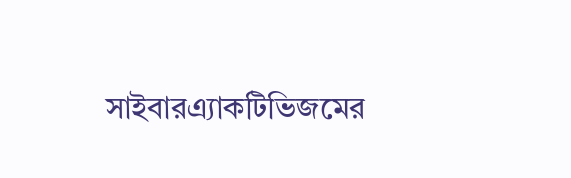সাইবারএ্যাকটিভিজমের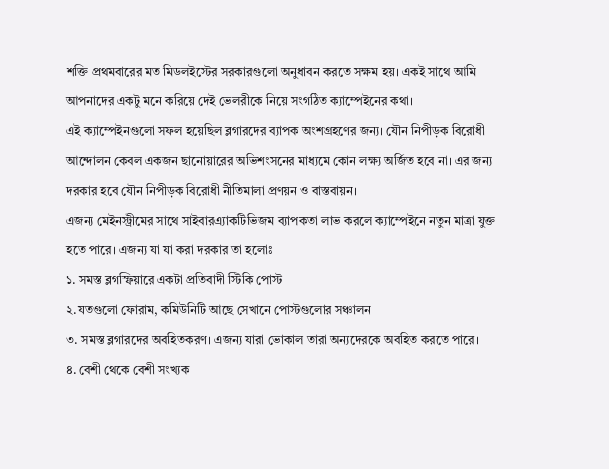শক্তি প্রথমবারের মত মিডলইস্টের সরকারগুলো অনুধাবন করতে সক্ষম হয়। একই সাথে আমি আপনাদের একটু মনে করিয়ে দেই ভেলরীকে নিয়ে সংগঠিত ক্যাম্পেইনের কথা।
এই ক্যাম্পেইনগুলো সফল হয়েছিল ব্লগারদের ব্যাপক অংশগ্রহণের জন্য। যৌন নিপীড়ক বিরোধী আন্দোলন কেবল একজন ছানোয়ারের অভিশংসনের মাধ্যমে কোন লক্ষ্য অর্জিত হবে না। এর জন্য দরকার হবে যৌন নিপীড়ক বিরোধী নীতিমালা প্রণয়ন ও বাস্তবায়ন।
এজন্য মেইনস্ট্রীমের সাথে সাইবারএ্যাকটিভিজম ব্যাপকতা লাভ করলে ক্যাম্পেইনে নতুন মাত্রা যুক্ত হতে পারে। এজন্য যা যা করা দরকার তা হলোঃ
১. সমস্ত ব্লগস্ফিয়ারে একটা প্রতিবাদী স্টিকি পোস্ট
২.যতগুলো ফোরাম, কমিউনিটি আছে সেখানে পোস্টগুলোর সঞ্চালন
৩. সমস্ত ব্লগারদের অবহিতকরণ। এজন্য যারা ভোকাল তারা অন্যদেরকে অবহিত করতে পারে।
৪. বেশী থেকে বেশী সংখ্যক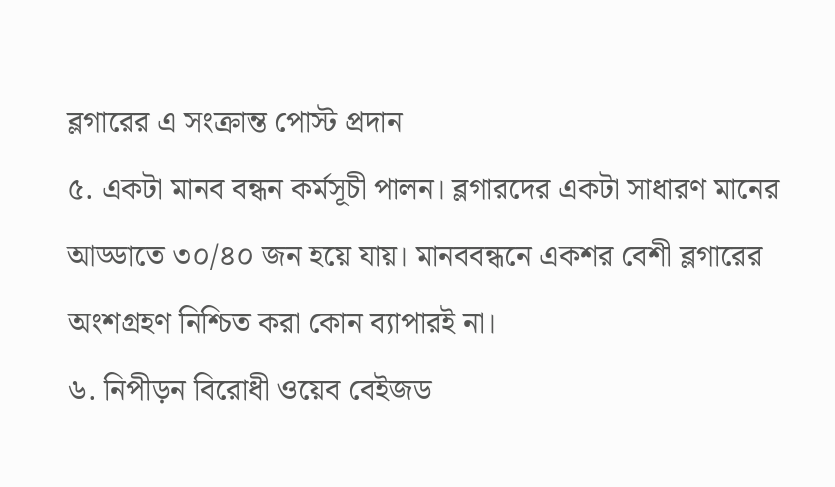ব্লগারের এ সংক্রান্ত পোস্ট প্রদান
৫. একটা মানব বন্ধন কর্মসূচী পালন। ব্লগারদের একটা সাধারণ মানের আড্ডাতে ৩০/৪০ জন হয়ে যায়। মানববন্ধনে একশর বেশী ব্লগারের অংশগ্রহণ নিশ্চিত করা কোন ব্যাপারই না।
৬. নিপীড়ন বিরোধী ওয়েব বেইজড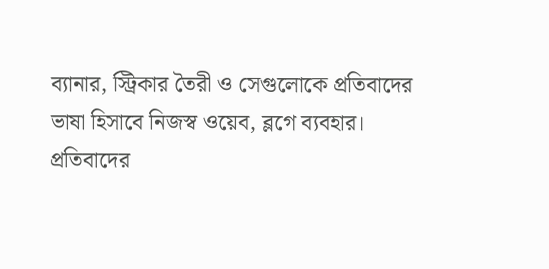ব্যানার, স্ট্রিকার তৈরী ও সেগুলোকে প্রতিবাদের ভাষা হিসাবে নিজস্ব ওয়েব, ব্লগে ব্যবহার।
প্রতিবাদের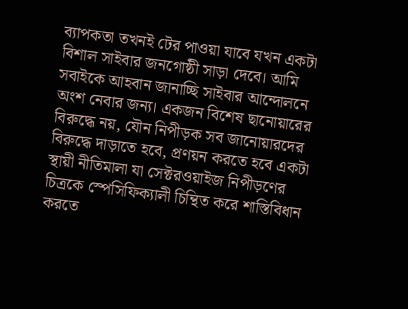ব্যাপকতা তখনই টের পাওয়া যাবে যখন একটা বিশাল সাইবার জনগোষ্ঠী সাড়া দেবে। আমি সবাইকে আহবান জানাচ্ছি সাইবার আন্দোলনে অংশ নেবার জন্য। একজন বিশেষ ছানোয়ারের বিরুদ্ধে নয়, যৌন নিপীড়ক সব জানোয়ারদের বিরুদ্ধে দাড়াতে হবে, প্রণয়ন করতে হবে একটা স্থায়ী নীতিমালা যা সেক্টরওয়াইজ নিপীড়ণের চিত্রকে স্পেসিফিক্যালী চিন্থিত করে শাস্তিবিধান করতে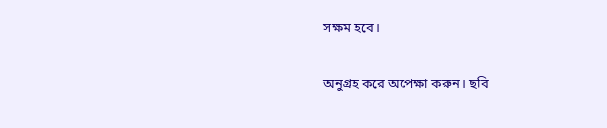সক্ষম হবে।

অনুগ্রহ করে অপেক্ষা করুন। ছবি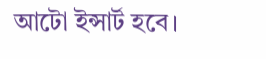আটো ইন্সার্ট হবে।